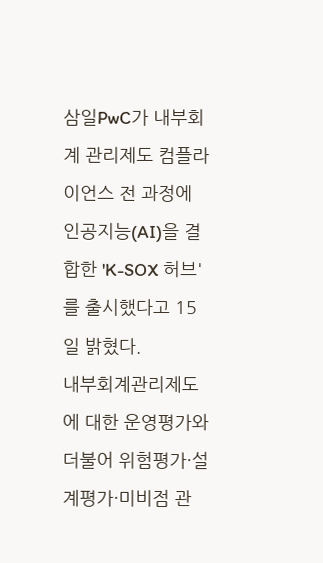삼일PwC가 내부회계 관리제도 컴플라이언스 전 과정에 인공지능(AI)을 결합한 'K-SOX 허브'를 출시했다고 15일 밝혔다.
내부회계관리제도에 대한 운영평가와 더불어 위험평가·설계평가·미비점 관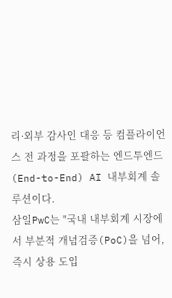리·외부 감사인 대응 등 컴플라이언스 전 과정을 포괄하는 엔드투엔드(End-to-End) AI 내부회계 솔루션이다.
삼일PwC는 "국내 내부회계 시장에서 부분적 개념검증(PoC)을 넘어, 즉시 상용 도입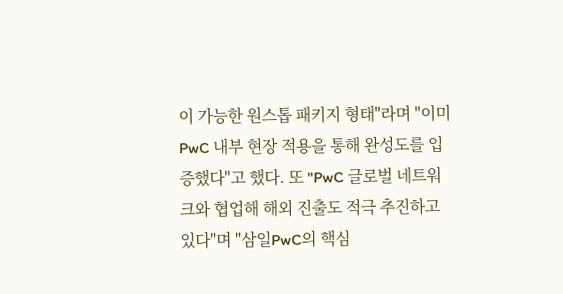이 가능한 원스톱 패키지 형태"라며 "이미 PwC 내부 현장 적용을 통해 완성도를 입증했다"고 했다. 또 "PwC 글로벌 네트워크와 협업해 해외 진출도 적극 추진하고 있다"며 "삼일PwC의 핵심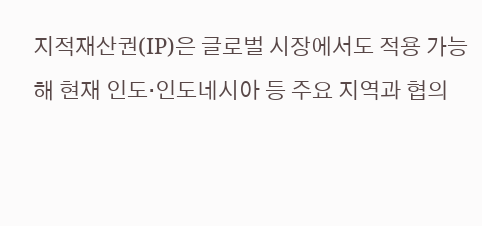지적재산권(IP)은 글로벌 시장에서도 적용 가능해 현재 인도·인도네시아 등 주요 지역과 협의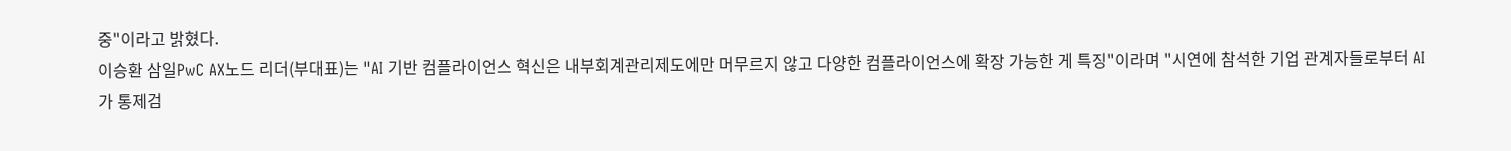중"이라고 밝혔다.
이승환 삼일PwC AX노드 리더(부대표)는 "AI 기반 컴플라이언스 혁신은 내부회계관리제도에만 머무르지 않고 다양한 컴플라이언스에 확장 가능한 게 특징"이라며 "시연에 참석한 기업 관계자들로부터 AI가 통제검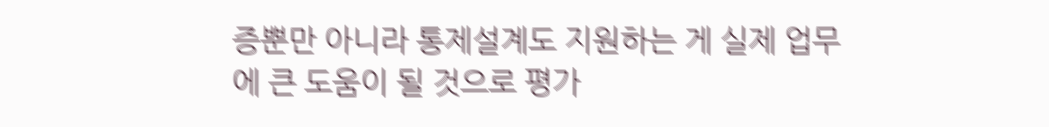증뿐만 아니라 통제설계도 지원하는 게 실제 업무에 큰 도움이 될 것으로 평가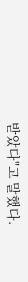받았다"고 말했다.